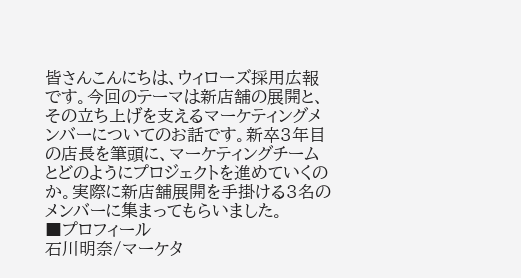皆さんこんにちは、ウィローズ採用広報です。今回のテーマは新店舗の展開と、その立ち上げを支えるマーケティングメンバーについてのお話です。新卒3年目の店長を筆頭に、マーケティングチームとどのようにプロジェクトを進めていくのか。実際に新店舗展開を手掛ける3名のメンバーに集まってもらいました。
■プロフィール
石川明奈/マーケタ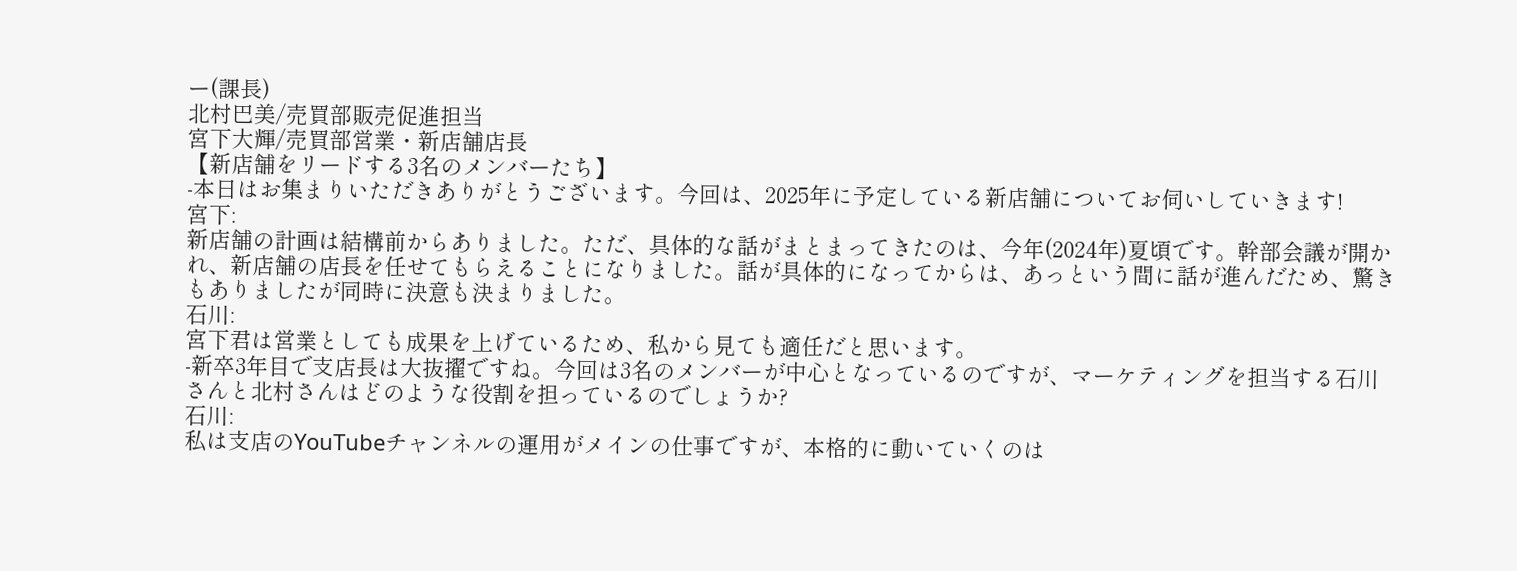ー(課長)
北村巴美/売買部販売促進担当
宮下大輝/売買部営業・新店舗店長
【新店舗をリードする3名のメンバーたち】
‐本日はお集まりいただきありがとうございます。今回は、2025年に予定している新店舗についてお伺いしていきます!
宮下:
新店舗の計画は結構前からありました。ただ、具体的な話がまとまってきたのは、今年(2024年)夏頃です。幹部会議が開かれ、新店舗の店長を任せてもらえることになりました。話が具体的になってからは、あっという間に話が進んだため、驚きもありましたが同時に決意も決まりました。
石川:
宮下君は営業としても成果を上げているため、私から見ても適任だと思います。
‐新卒3年目で支店長は大抜擢ですね。今回は3名のメンバーが中心となっているのですが、マーケティングを担当する石川さんと北村さんはどのような役割を担っているのでしょうか?
石川:
私は支店のYouTubeチャンネルの運用がメインの仕事ですが、本格的に動いていくのは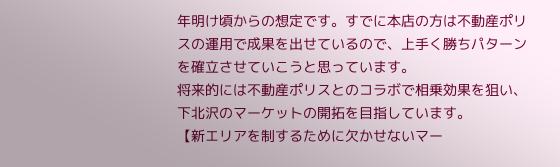年明け頃からの想定です。すでに本店の方は不動産ポリスの運用で成果を出せているので、上手く勝ちパターンを確立させていこうと思っています。
将来的には不動産ポリスとのコラボで相乗効果を狙い、下北沢のマーケットの開拓を目指しています。
【新エリアを制するために欠かせないマー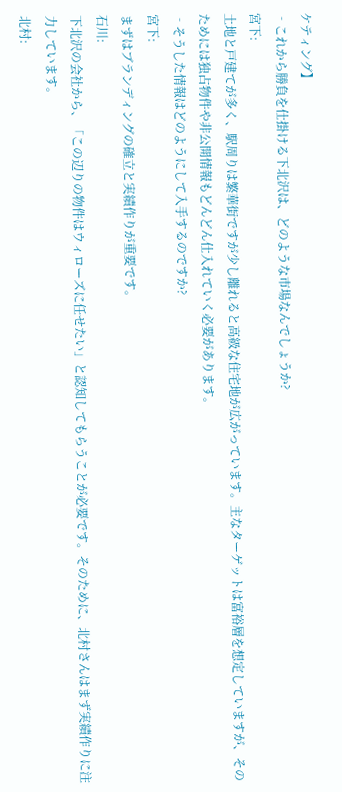ケティング】
‐これから勝負を仕掛ける下北沢は、どのような市場なんでしょうか?
宮下:
土地と戸建てが多く、駅周りは繁華街ですが少し離れると高級な住宅地が広がっています。主なターゲットは富裕層を想定していますが、そのためには独占物件や非公開情報もどんどん仕入れていく必要があります。
‐そうした情報はどのようにして入手するのですか?
宮下:
まずはブランディングの確立と実績作りが重要です。
石川:
下北沢の会社から、「この辺りの物件はウィローズに任せたい」と認知してもらうことが必要です。そのために、北村さんはまず実績作りに注力しています。
北村: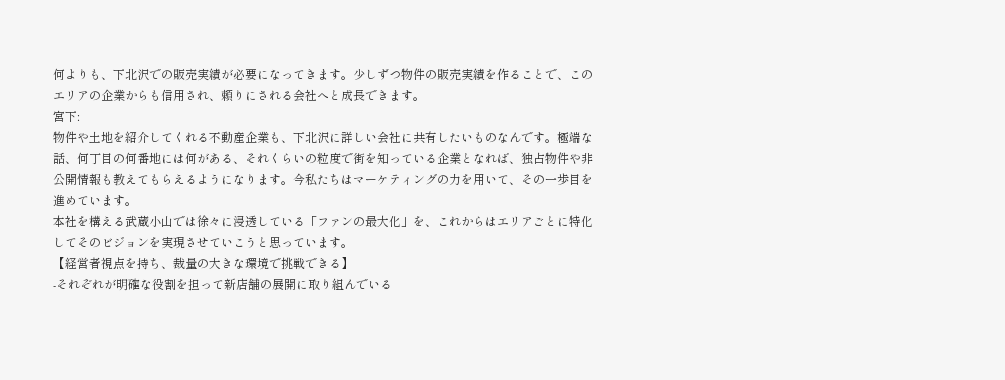何よりも、下北沢での販売実績が必要になってきます。少しずつ物件の販売実績を作ることで、このエリアの企業からも信用され、頼りにされる会社へと成長できます。
宮下:
物件や土地を紹介してくれる不動産企業も、下北沢に詳しい会社に共有したいものなんです。極端な話、何丁目の何番地には何がある、それくらいの粒度で街を知っている企業となれば、独占物件や非公開情報も教えてもらえるようになります。今私たちはマーケティングの力を用いて、その一歩目を進めています。
本社を構える武蔵小山では徐々に浸透している「ファンの最大化」を、これからはエリアごとに特化してそのビジョンを実現させていこうと思っています。
【経営者視点を持ち、裁量の大きな環境で挑戦できる】
‐それぞれが明確な役割を担って新店舗の展開に取り組んでいる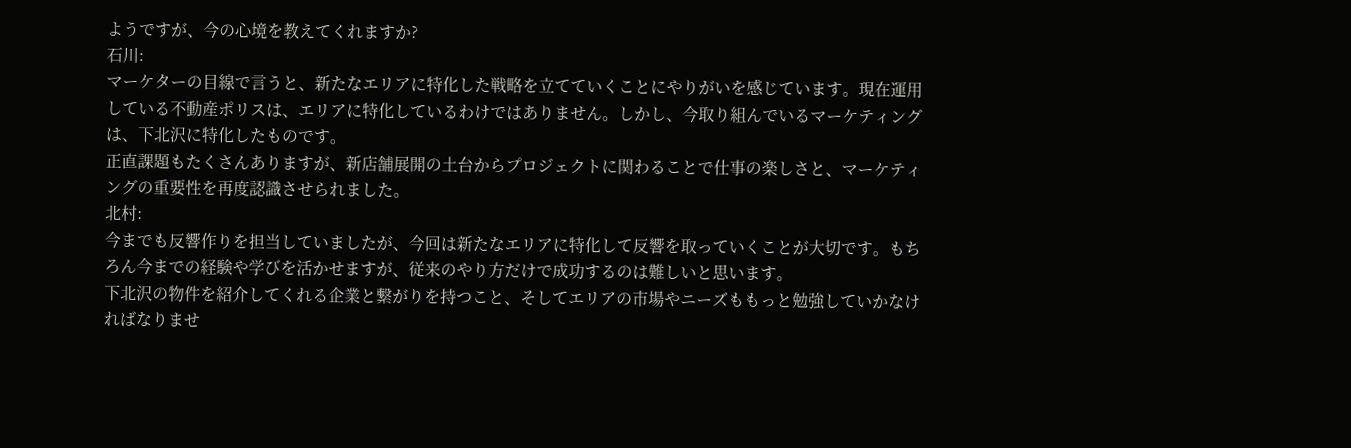ようですが、今の心境を教えてくれますか?
石川:
マーケターの目線で言うと、新たなエリアに特化した戦略を立てていくことにやりがいを感じています。現在運用している不動産ポリスは、エリアに特化しているわけではありません。しかし、今取り組んでいるマーケティングは、下北沢に特化したものです。
正直課題もたくさんありますが、新店舗展開の土台からプロジェクトに関わることで仕事の楽しさと、マーケティングの重要性を再度認識させられました。
北村:
今までも反響作りを担当していましたが、今回は新たなエリアに特化して反響を取っていくことが大切です。もちろん今までの経験や学びを活かせますが、従来のやり方だけで成功するのは難しいと思います。
下北沢の物件を紹介してくれる企業と繋がりを持つこと、そしてエリアの市場やニーズももっと勉強していかなければなりませ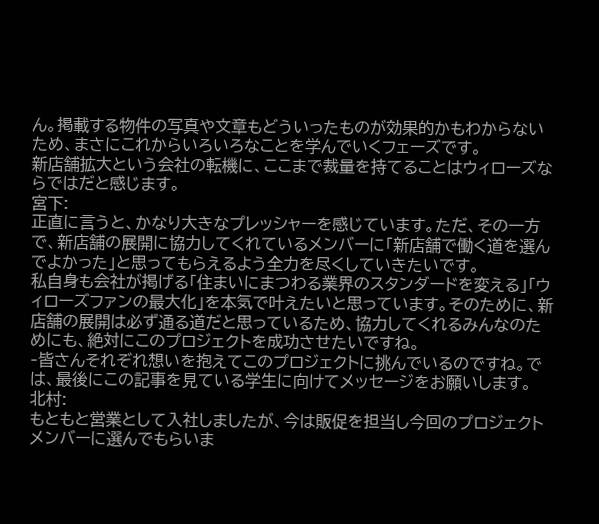ん。掲載する物件の写真や文章もどういったものが効果的かもわからないため、まさにこれからいろいろなことを学んでいくフェーズです。
新店舗拡大という会社の転機に、ここまで裁量を持てることはウィローズならではだと感じます。
宮下:
正直に言うと、かなり大きなプレッシャーを感じています。ただ、その一方で、新店舗の展開に協力してくれているメンバーに「新店舗で働く道を選んでよかった」と思ってもらえるよう全力を尽くしていきたいです。
私自身も会社が掲げる「住まいにまつわる業界のスタンダードを変える」「ウィローズファンの最大化」を本気で叶えたいと思っています。そのために、新店舗の展開は必ず通る道だと思っているため、協力してくれるみんなのためにも、絶対にこのプロジェクトを成功させたいですね。
‐皆さんそれぞれ想いを抱えてこのプロジェクトに挑んでいるのですね。では、最後にこの記事を見ている学生に向けてメッセージをお願いします。
北村:
もともと営業として入社しましたが、今は販促を担当し今回のプロジェクトメンバーに選んでもらいま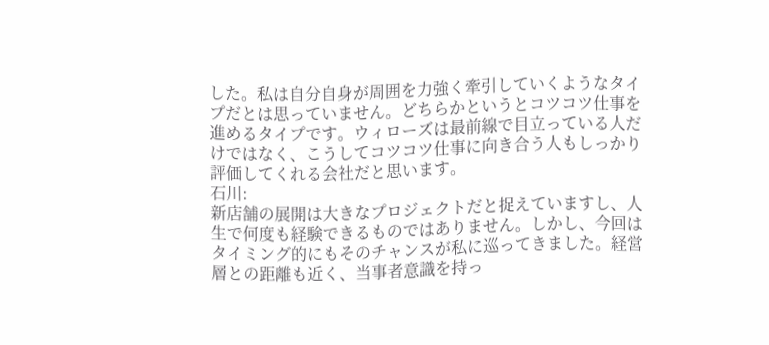した。私は自分自身が周囲を力強く牽引していくようなタイプだとは思っていません。どちらかというとコツコツ仕事を進めるタイプです。ウィローズは最前線で目立っている人だけではなく、こうしてコツコツ仕事に向き合う人もしっかり評価してくれる会社だと思います。
石川:
新店舗の展開は大きなプロジェクトだと捉えていますし、人生で何度も経験できるものではありません。しかし、今回はタイミング的にもそのチャンスが私に巡ってきました。経営層との距離も近く、当事者意識を持っ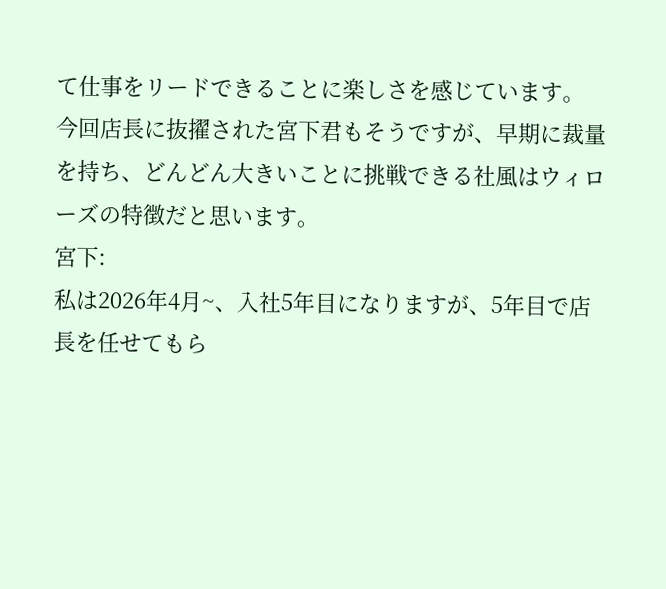て仕事をリードできることに楽しさを感じています。
今回店長に抜擢された宮下君もそうですが、早期に裁量を持ち、どんどん大きいことに挑戦できる社風はウィローズの特徴だと思います。
宮下:
私は2026年4月~、入社5年目になりますが、5年目で店長を任せてもら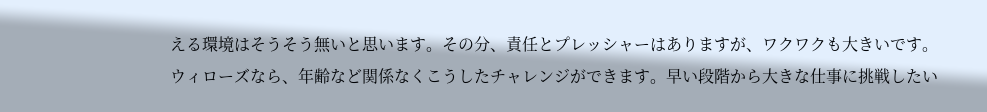える環境はそうそう無いと思います。その分、責任とプレッシャーはありますが、ワクワクも大きいです。
ウィローズなら、年齢など関係なくこうしたチャレンジができます。早い段階から大きな仕事に挑戦したい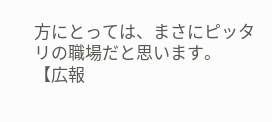方にとっては、まさにピッタリの職場だと思います。
【広報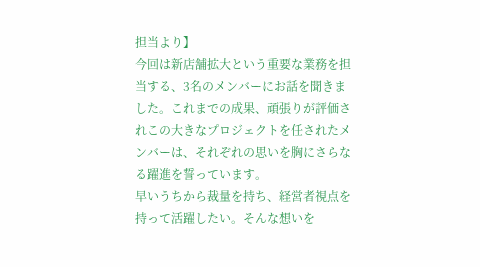担当より】
今回は新店舗拡大という重要な業務を担当する、3名のメンバーにお話を聞きました。これまでの成果、頑張りが評価されこの大きなプロジェクトを任されたメンバーは、それぞれの思いを胸にさらなる躍進を誓っています。
早いうちから裁量を持ち、経営者視点を持って活躍したい。そんな想いを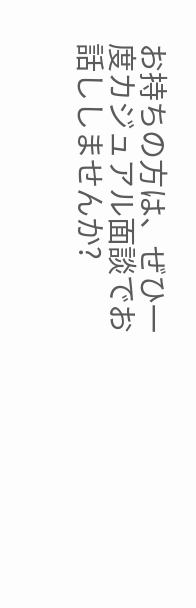お持ちの方は、ぜひ一度カジュアル面談でお話ししませんか?